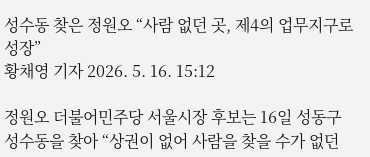성수동 찾은 정원오 “사람 없던 곳, 제4의 업무지구로 성장”
황채영 기자 2026. 5. 16. 15:12

정원오 더불어민주당 서울시장 후보는 16일 성동구 성수동을 찾아 “상권이 없어 사람을 찾을 수가 없던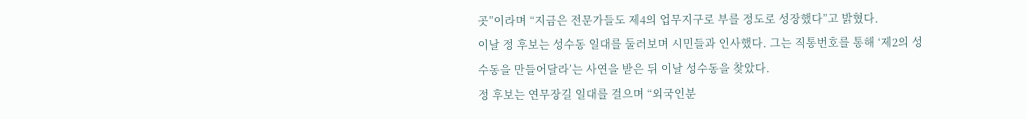곳”이라며 “지금은 전문가들도 제4의 업무지구로 부를 정도로 성장했다”고 밝혔다.
이날 정 후보는 성수동 일대를 둘러보며 시민들과 인사했다. 그는 직통번호를 통해 ‘제2의 성수동을 만들어달라’는 사연을 받은 뒤 이날 성수동을 찾았다.
정 후보는 연무장길 일대를 걸으며 “외국인분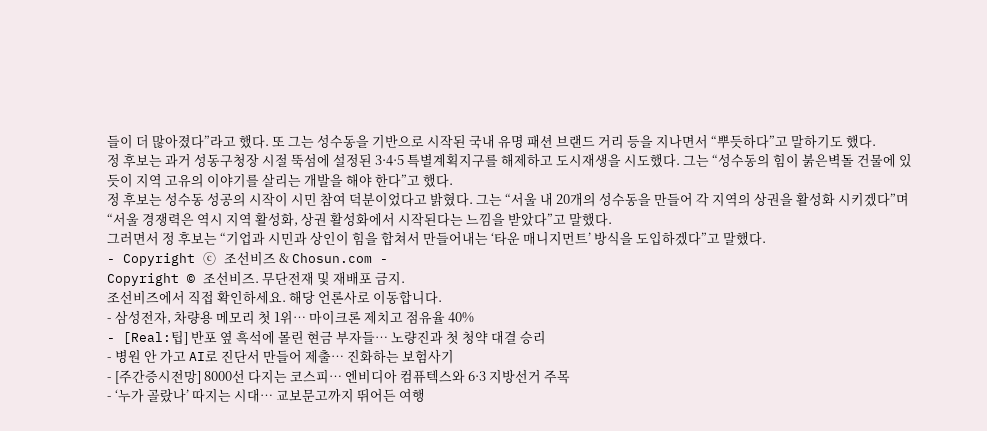들이 더 많아졌다”라고 했다. 또 그는 성수동을 기반으로 시작된 국내 유명 패션 브랜드 거리 등을 지나면서 “뿌듯하다”고 말하기도 했다.
정 후보는 과거 성동구청장 시절 뚝섬에 설정된 3·4·5 특별계획지구를 해제하고 도시재생을 시도했다. 그는 “성수동의 힘이 붉은벽돌 건물에 있듯이 지역 고유의 이야기를 살리는 개발을 해야 한다”고 했다.
정 후보는 성수동 성공의 시작이 시민 참여 덕분이었다고 밝혔다. 그는 “서울 내 20개의 성수동을 만들어 각 지역의 상권을 활성화 시키겠다”며 “서울 경쟁력은 역시 지역 활성화, 상권 활성화에서 시작된다는 느낌을 받았다”고 말했다.
그러면서 정 후보는 “기업과 시민과 상인이 힘을 합쳐서 만들어내는 ‘타운 매니지먼트’ 방식을 도입하겠다”고 말했다.
- Copyright ⓒ 조선비즈 & Chosun.com -
Copyright © 조선비즈. 무단전재 및 재배포 금지.
조선비즈에서 직접 확인하세요. 해당 언론사로 이동합니다.
- 삼성전자, 차량용 메모리 첫 1위… 마이크론 제치고 점유율 40%
- [Real:팁] 반포 옆 흑석에 몰린 현금 부자들… 노량진과 첫 청약 대결 승리
- 병원 안 가고 AI로 진단서 만들어 제출… 진화하는 보험사기
- [주간증시전망] 8000선 다지는 코스피… 엔비디아 컴퓨텍스와 6·3 지방선거 주목
- ‘누가 골랐나’ 따지는 시대… 교보문고까지 뛰어든 여행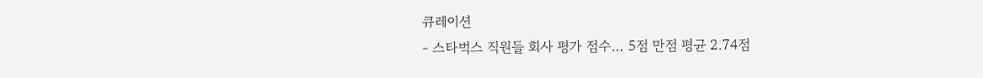큐레이션
- 스타벅스 직원들 회사 평가 점수… 5점 만점 평균 2.74점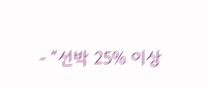- “선박 25% 이상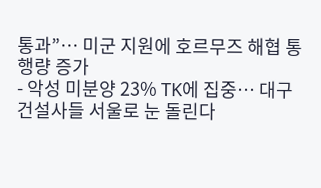통과”… 미군 지원에 호르무즈 해협 통행량 증가
- 악성 미분양 23% TK에 집중… 대구 건설사들 서울로 눈 돌린다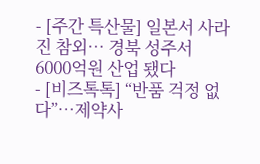- [주간 특산물] 일본서 사라진 참외… 경북 성주서 6000억원 산업 됐다
- [비즈톡톡] “반품 걱정 없다”…제약사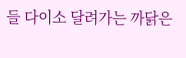들 다이소 달려가는 까닭은